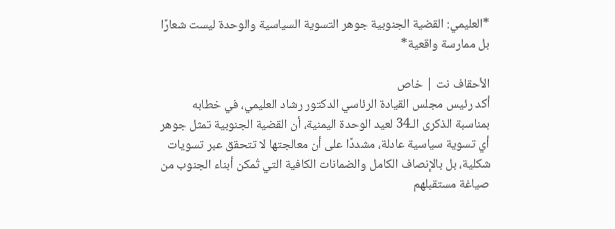*العليمي: القضية الجنوبية جوهر التسوية السياسية والوحدة ليست شعارًا بل ممارسة واقعية*

الأحقاف نت | خاص
أكد رئيس مجلس القيادة الرئاسي الدكتور رشاد العليمي، في خطابه بمناسبة الذكرى الـ34 لعيد الوحدة اليمنية، أن القضية الجنوبية تمثل جوهر أي تسوية سياسية عادلة، مشددًا على أن معالجتها لا تتحقق عبر تسويات شكلية، بل بالإنصاف الكامل والضمانات الكافية التي تُمكن أبناء الجنوب من صياغة مستقبلهم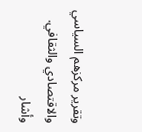وتقرير مركزهم السياسي والاقتصادي والثقافي.
وأشار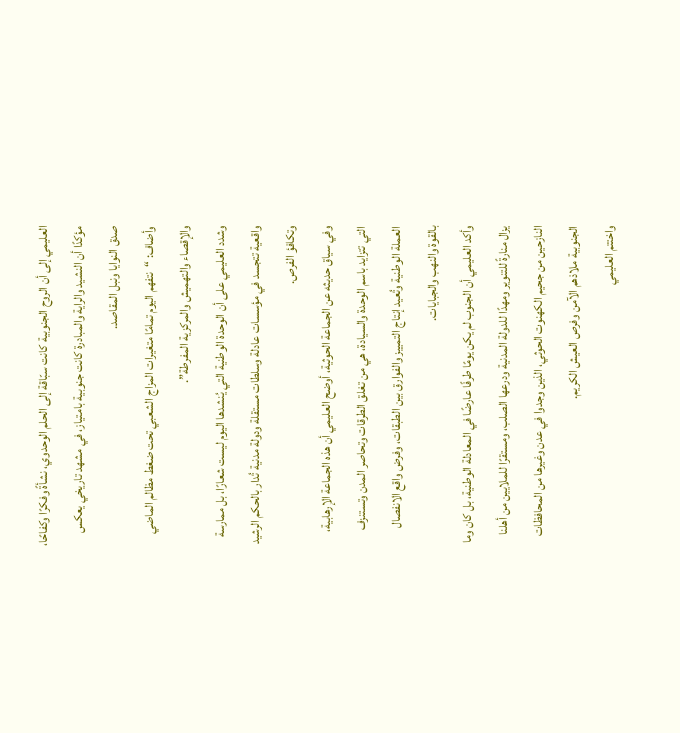العليمي إلى أن الروح الجنوبية كانت سبّاقة إلى الحلم الوحدوي، نشأةً وفكرًا وكفاحًا، مؤكدًا أن النشيد والراية والمبادرة كانت جنوبية بامتياز، في مشهد تاريخي يعكس صدق النوايا ونبل المقاصد.
وأضاف: “نتفهم اليوم تمامًا متغيرات المزاج الشعبي تحت ضغط مظالم الماضي والإقصاء والتهميش والمركزية المفرطة”.
وشدد العليمي على أن الوحدة الوطنية التي يُنشدها اليوم ليست شعارًا، بل ممارسة واقعية تتجسد في مؤسسات عادلة وسلطات مستقلة ودولة مدنية تُدار بالحكم الرشيد وتكافؤ الفرص.
وفي سياق حديثه عن الجماعة الحوثية، أوضح العليمي أن هذه الجماعة الإرهابية، التي تتزايد باسم الوحدة والسيادة، هي من تغلق الطرقات وتحاصر المدن وتستنزف العملة الوطنية وتُعيد إنتاج التمييز والفوارق بين الطبقات، وفرض واقع الانفصال بالقوة والنهب والجبايات.
وأكد العليمي أن الجنوب لم يكن يومًا طرفًا عارضًا في المعادلة الوطنية، بل كان وما يزال منارةً للتنوير ومهدًا للدولة المدنية ودرعها الصلب، ومستقرًا للملايين من أهلنا النازحين من جحيم الكهنوت الحوثي، الذين وجدوا في عدن وغيرها من المحافظات الجنوبية ملاذهم الآمن وفرص العيش الكريم.
واختتم العليمي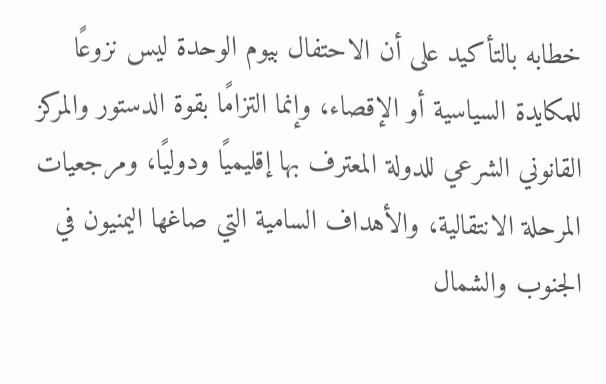خطابه بالتأكيد على أن الاحتفال بيوم الوحدة ليس نزوعًا للمكايدة السياسية أو الإقصاء، وإنما التزامًا بقوة الدستور والمركز القانوني الشرعي للدولة المعترف بها إقليميًا ودوليًا، ومرجعيات المرحلة الانتقالية، والأهداف السامية التي صاغها اليمنيون في الجنوب والشمال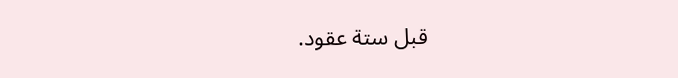قبل ستة عقود.